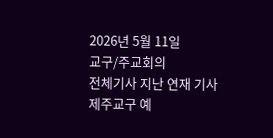2026년 5월 11일
교구/주교회의
전체기사 지난 연재 기사
제주교구 예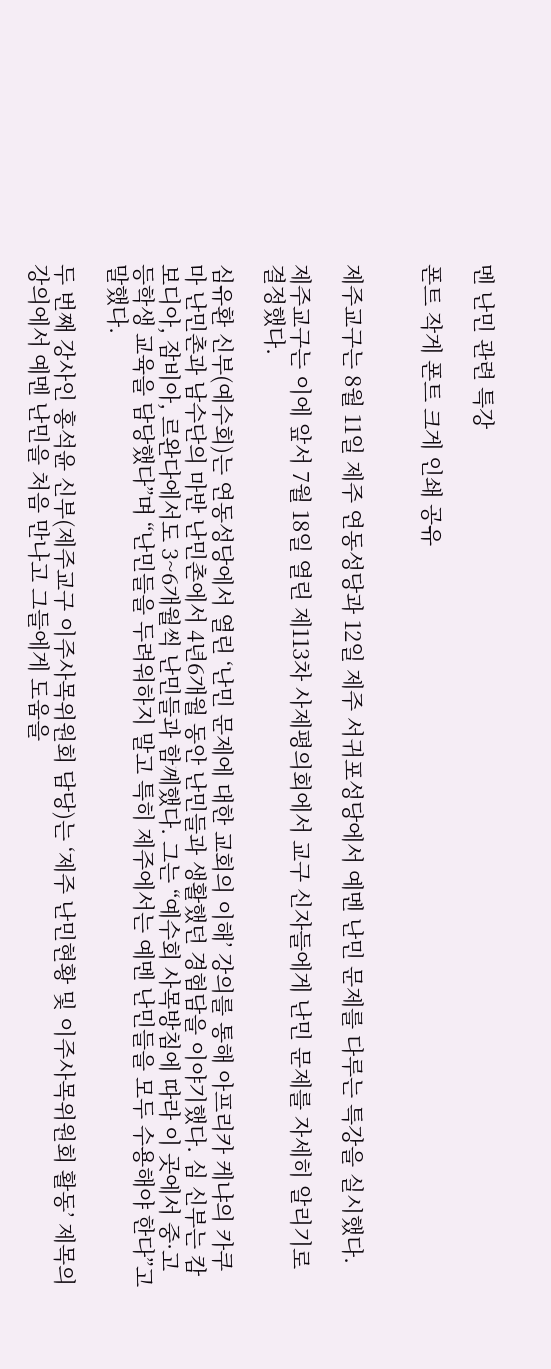멘 난민 관련 특강

폰트 작게 폰트 크게 인쇄 공유


제주교구는 8월 11일 제주 연동성당과 12일 제주 서귀포성당에서 예멘 난민 문제를 다루는 특강을 실시했다.

제주교구는 이에 앞서 7월 18일 열린 제113차 사제평의회에서 교구 신자들에게 난민 문제를 자세히 알리기로 결정했다.

심유환 신부(예수회)는 연동성당에서 열린 ‘난민 문제에 대한 교회의 이해’ 강의를 통해 아프리카 케냐의 카쿠마 난민촌과 남수단의 마반 난민촌에서 4년6개월 동안 난민들과 생활했던 경험담을 이야기했다. 심 신부는 캄보디아, 잠비아, 르완다에서도 3~6개월씩 난민들과 함께했다. 그는 “예수회 사목방침에 따라 이 곳에서 중·고등학생 교육을 담당했다”며 “난민들을 두려워하지 말고 특히 제주에서는 예멘 난민들을 모두 수용해야 한다”고 말했다.

두 번째 강사인 홍석윤 신부(제주교구 이주사목위원회 담당)는 ‘제주 난민현황 및 이주사목위원회 활동’ 제목의 강의에서 예멘 난민을 처음 만나고 그들에게 도움을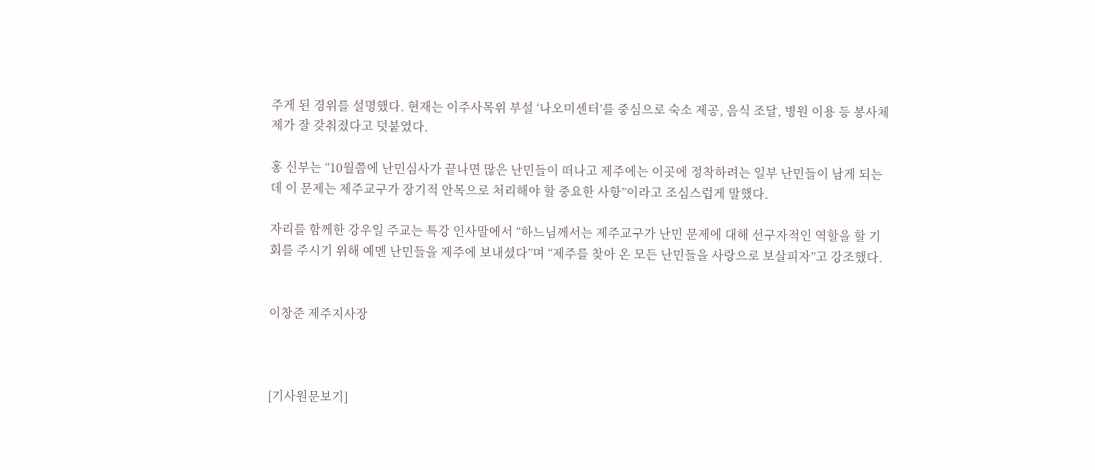주게 된 경위를 설명했다. 현재는 이주사목위 부설 ‘나오미센터’를 중심으로 숙소 제공, 음식 조달, 병원 이용 등 봉사체제가 잘 갖춰졌다고 덧붙였다.

홍 신부는 “10월쯤에 난민심사가 끝나면 많은 난민들이 떠나고 제주에는 이곳에 정착하려는 일부 난민들이 남게 되는데 이 문제는 제주교구가 장기적 안목으로 처리해야 할 중요한 사항”이라고 조심스럽게 말했다.

자리를 함께한 강우일 주교는 특강 인사말에서 “하느님께서는 제주교구가 난민 문제에 대해 선구자적인 역할을 할 기회를 주시기 위해 예멘 난민들을 제주에 보내셨다”며 “제주를 찾아 온 모든 난민들을 사랑으로 보살피자”고 강조했다.


이창준 제주지사장



[기사원문보기]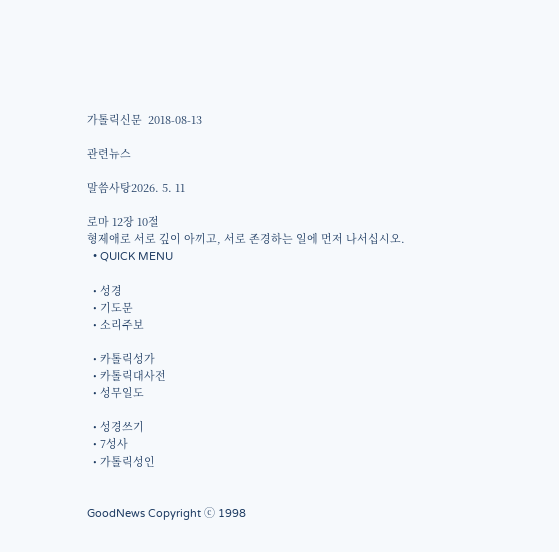가톨릭신문  2018-08-13

관련뉴스

말씀사탕2026. 5. 11

로마 12장 10절
형제애로 서로 깊이 아끼고, 서로 존경하는 일에 먼저 나서십시오.
  • QUICK MENU

  • 성경
  • 기도문
  • 소리주보

  • 카톨릭성가
  • 카톨릭대사전
  • 성무일도

  • 성경쓰기
  • 7성사
  • 가톨릭성인


GoodNews Copyright ⓒ 1998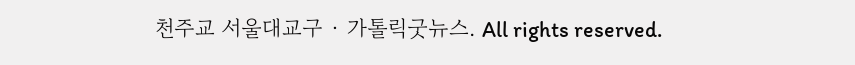천주교 서울대교구 · 가톨릭굿뉴스. All rights reserved.